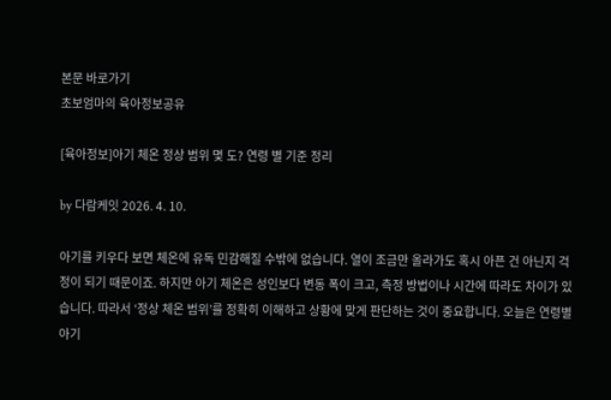본문 바로가기
초보엄마의 육아정보공유

[육아정보]아기 체온 정상 범위 몇 도? 연령 별 기준 정리

by 다람케잇 2026. 4. 10.

아기를 키우다 보면 체온에 유독 민감해질 수밖에 없습니다. 열이 조금만 올라가도 혹시 아픈 건 아닌지 걱정이 되기 때문이죠. 하지만 아기 체온은 성인보다 변동 폭이 크고, 측정 방법이나 시간에 따라도 차이가 있습니다. 따라서 ‘정상 체온 범위’를 정확히 이해하고 상황에 맞게 판단하는 것이 중요합니다. 오늘은 연령별 아기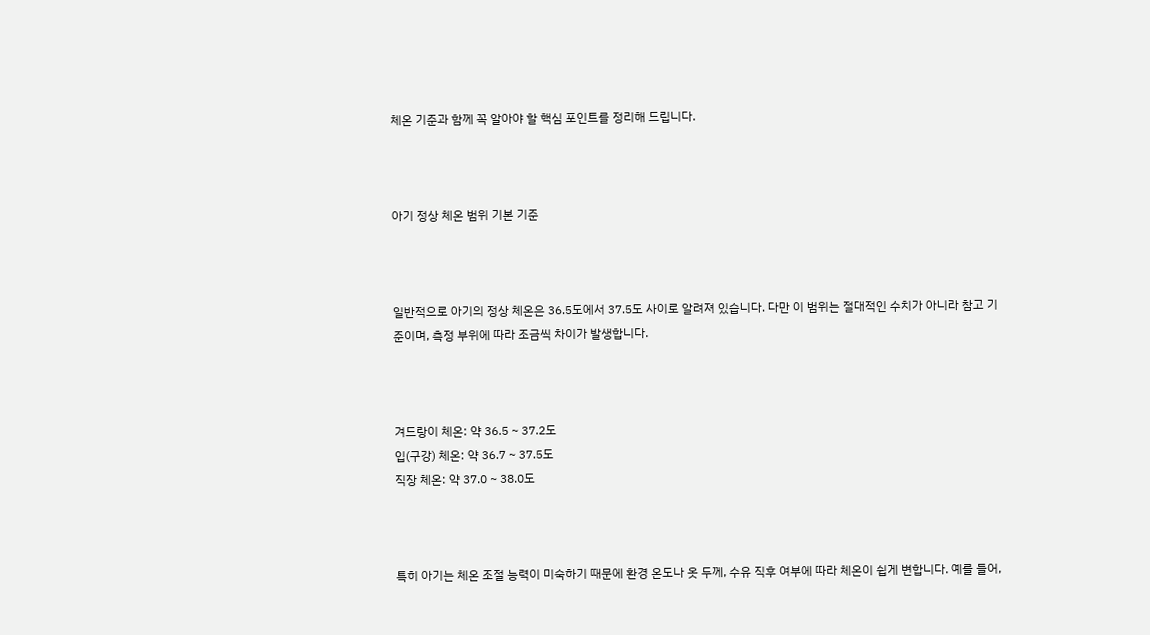체온 기준과 함께 꼭 알아야 할 핵심 포인트를 정리해 드립니다.



아기 정상 체온 범위 기본 기준



일반적으로 아기의 정상 체온은 36.5도에서 37.5도 사이로 알려져 있습니다. 다만 이 범위는 절대적인 수치가 아니라 참고 기준이며, 측정 부위에 따라 조금씩 차이가 발생합니다.



겨드랑이 체온: 약 36.5 ~ 37.2도
입(구강) 체온: 약 36.7 ~ 37.5도
직장 체온: 약 37.0 ~ 38.0도



특히 아기는 체온 조절 능력이 미숙하기 때문에 환경 온도나 옷 두께, 수유 직후 여부에 따라 체온이 쉽게 변합니다. 예를 들어,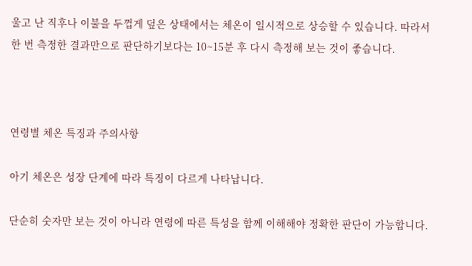울고 난 직후나 이불을 두껍게 덮은 상태에서는 체온이 일시적으로 상승할 수 있습니다. 따라서 한 번 측정한 결과만으로 판단하기보다는 10~15분 후 다시 측정해 보는 것이 좋습니다.



연령별 체온 특징과 주의사항

아기 체온은 성장 단계에 따라 특징이 다르게 나타납니다.

단순히 숫자만 보는 것이 아니라 연령에 따른 특성을 함께 이해해야 정확한 판단이 가능합니다.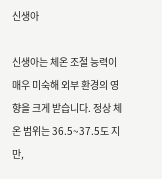신생아

신생아는 체온 조절 능력이 매우 미숙해 외부 환경의 영향을 크게 받습니다. 정상 체온 범위는 36.5~37.5도 지만,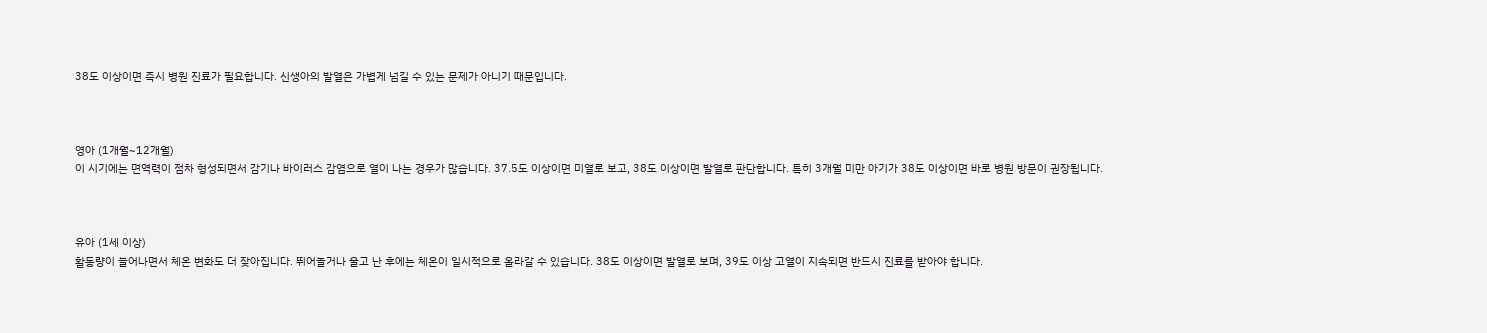38도 이상이면 즉시 병원 진료가 필요합니다. 신생아의 발열은 가볍게 넘길 수 있는 문제가 아니기 때문입니다.



영아 (1개월~12개월)
이 시기에는 면역력이 점차 형성되면서 감기나 바이러스 감염으로 열이 나는 경우가 많습니다. 37.5도 이상이면 미열로 보고, 38도 이상이면 발열로 판단합니다. 특히 3개월 미만 아기가 38도 이상이면 바로 병원 방문이 권장됩니다.



유아 (1세 이상)
활동량이 늘어나면서 체온 변화도 더 잦아집니다. 뛰어놀거나 울고 난 후에는 체온이 일시적으로 올라갈 수 있습니다. 38도 이상이면 발열로 보며, 39도 이상 고열이 지속되면 반드시 진료를 받아야 합니다.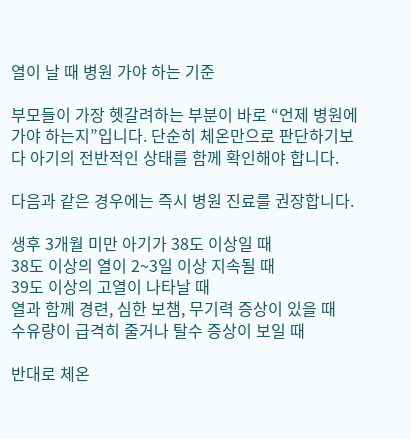열이 날 때 병원 가야 하는 기준

부모들이 가장 헷갈려하는 부분이 바로 “언제 병원에 가야 하는지”입니다. 단순히 체온만으로 판단하기보다 아기의 전반적인 상태를 함께 확인해야 합니다.

다음과 같은 경우에는 즉시 병원 진료를 권장합니다.

생후 3개월 미만 아기가 38도 이상일 때
38도 이상의 열이 2~3일 이상 지속될 때
39도 이상의 고열이 나타날 때
열과 함께 경련, 심한 보챔, 무기력 증상이 있을 때
수유량이 급격히 줄거나 탈수 증상이 보일 때

반대로 체온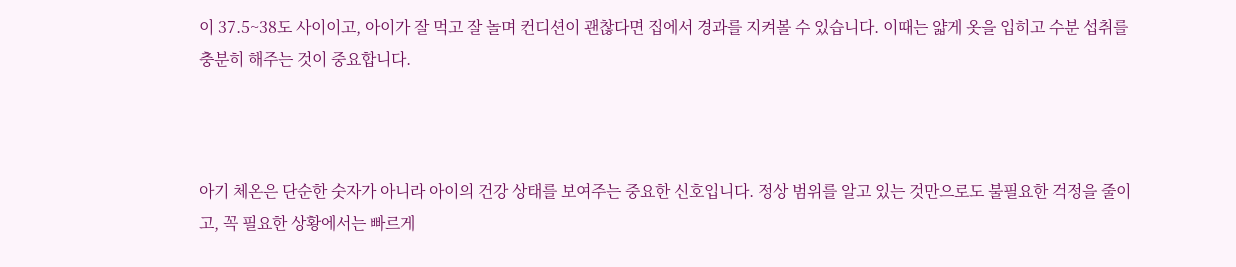이 37.5~38도 사이이고, 아이가 잘 먹고 잘 놀며 컨디션이 괜찮다면 집에서 경과를 지켜볼 수 있습니다. 이때는 얇게 옷을 입히고 수분 섭취를 충분히 해주는 것이 중요합니다.



아기 체온은 단순한 숫자가 아니라 아이의 건강 상태를 보여주는 중요한 신호입니다. 정상 범위를 알고 있는 것만으로도 불필요한 걱정을 줄이고, 꼭 필요한 상황에서는 빠르게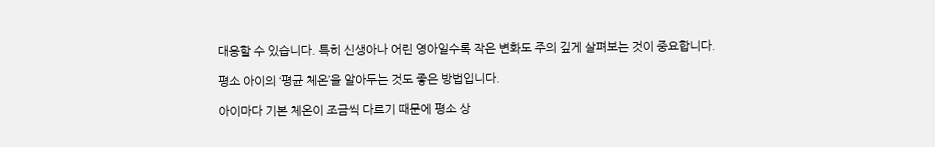대응할 수 있습니다. 특히 신생아나 어린 영아일수록 작은 변화도 주의 깊게 살펴보는 것이 중요합니다.

평소 아이의 ‘평균 체온’을 알아두는 것도 좋은 방법입니다.

아이마다 기본 체온이 조금씩 다르기 때문에 평소 상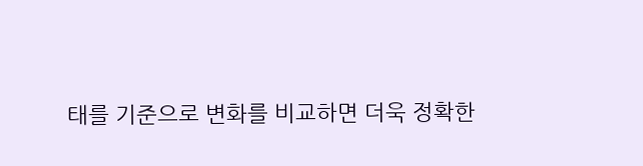태를 기준으로 변화를 비교하면 더욱 정확한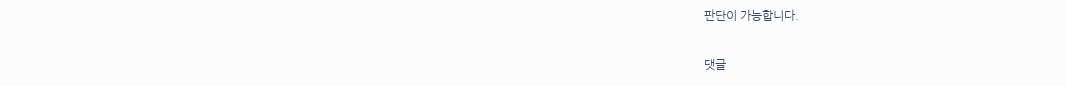판단이 가능합니다.

댓글